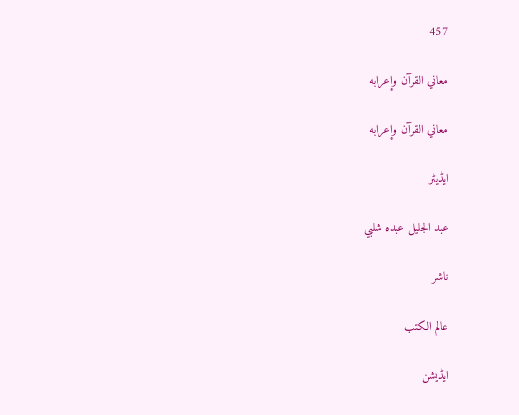457

معاني القرآن وإعرابه

معاني القرآن وإعرابه

ایڈیٹر

عبد الجليل عبده شلبي

ناشر

عالم الكتب

ایڈیشن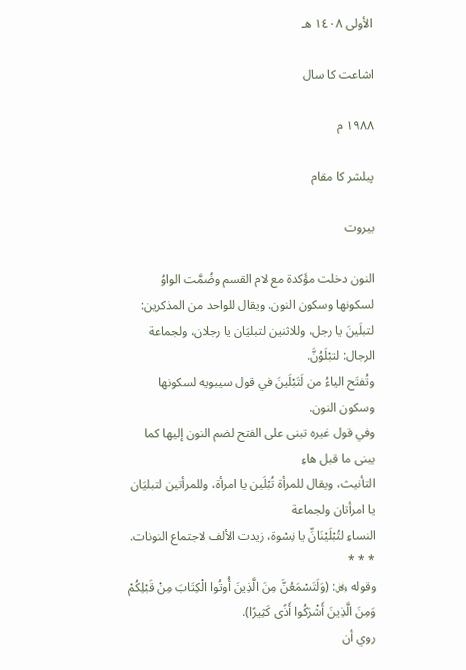الأولى ١٤٠٨ هـ

اشاعت کا سال

١٩٨٨ م

پبلشر کا مقام

بيروت

النون دخلت مؤَكدة مع لام القسم وضُمَّت الواوُ لسكونها وسكون النون. ويقال للواحد من المذكرين: لتبلَينَ يا رجل، وللاثنين لتبليَان يا رجلان، ولجماعة الرجال: لتبْلَوُنَّ.
وتُفتَح الياءُ من لَتَبْلَينَ في قول سيبويه لسكونها وسكون النون.
وفي قول غيره تبنى على الفتح لضم النون إليها كما يبنى ما قبل هاءِ
التأنيث، ويقال للمرأة تُبْلَين يا امرأة، وللمرأتين لتبليَان يا امرأتان ولجماعة
النساءِ لتُبْلَيْنَانِّ يا نِسْوة، زيدت الألف لاجتماع النونات.
* * *
وقوله ﷿: (وَلَتَسْمَعُنَّ مِنَ الَّذِينَ أُوتُوا الْكِتَابَ مِنْ قَبْلِكُمْ وَمِنَ الَّذِينَ أَشْرَكُوا أَذًى كَثِيرًا).
روي أن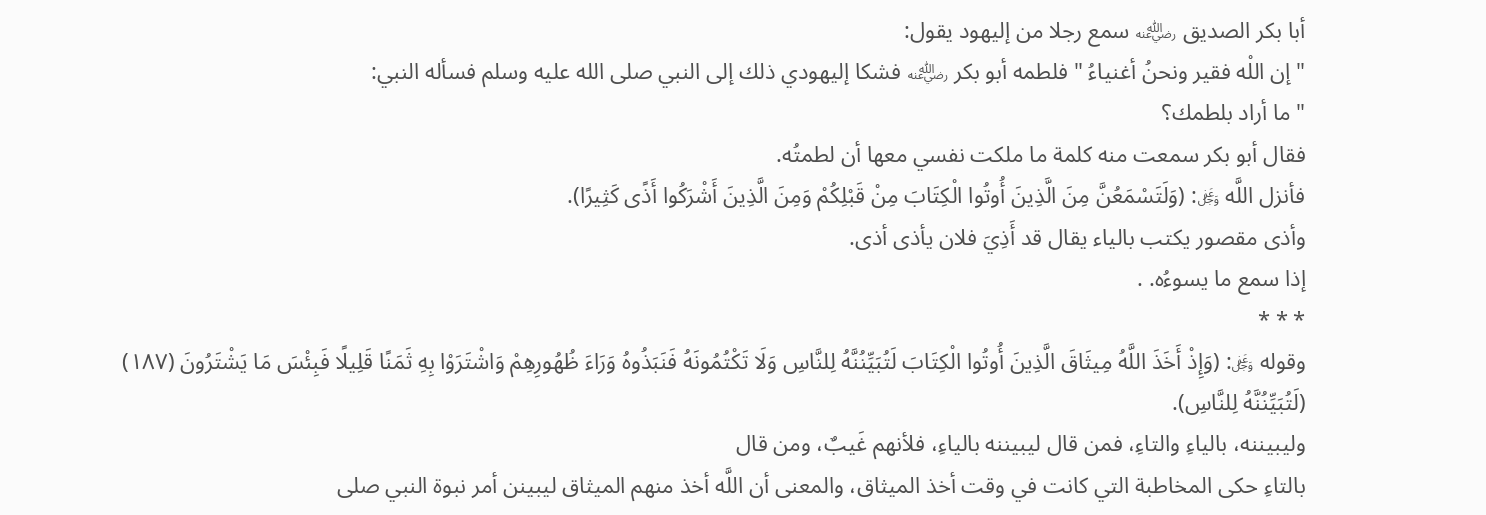أبا بكر الصديق ﵁ سمع رجلا من إليهود يقول:
" إن اللْه فقير ونحنُ أغنياءُ " فلطمه أبو بكر ﵁ فشكا إليهودي ذلك إلى النبي صلى الله عليه وسلم فسأله النبي:
" ما أراد بلطمك؟
فقال أبو بكر سمعت منه كلمة ما ملكت نفسي معها أن لطمتُه.
فأنزل اللَّه ﷿: (وَلَتَسْمَعُنَّ مِنَ الَّذِينَ أُوتُوا الْكِتَابَ مِنْ قَبْلِكُمْ وَمِنَ الَّذِينَ أَشْرَكُوا أَذًى كَثِيرًا).
وأذى مقصور يكتب بالياء يقال قد أَذِيَ فلان يأذى أذى.
إذا سمع ما يسوءُه. .
* * *
وقوله ﷿: (وَإِذْ أَخَذَ اللَّهُ مِيثَاقَ الَّذِينَ أُوتُوا الْكِتَابَ لَتُبَيِّنُنَّهُ لِلنَّاسِ وَلَا تَكْتُمُونَهُ فَنَبَذُوهُ وَرَاءَ ظُهُورِهِمْ وَاشْتَرَوْا بِهِ ثَمَنًا قَلِيلًا فَبِئْسَ مَا يَشْتَرُونَ (١٨٧)
(لَتُبَيِّنُنَّهُ لِلنَّاسِ).
وليبيننه، بالياءِ والتاءِ، فمن قال ليبيننه بالياءِ، فلأنهم غَيبٌ، ومن قال
بالتاءِ حكى المخاطبة التي كانت في وقت أخذ الميثاق، والمعنى أن اللَّه أخذ منهم الميثاق ليبينن أمر نبوة النبي صلى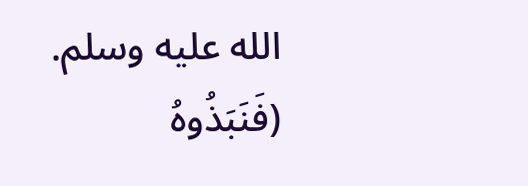الله عليه وسلم.
(فَنَبَذُوهُ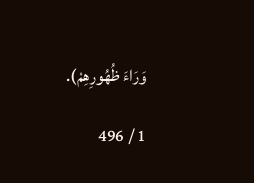وَرَاءَ ظُهُورِهِمْ).

1 / 496